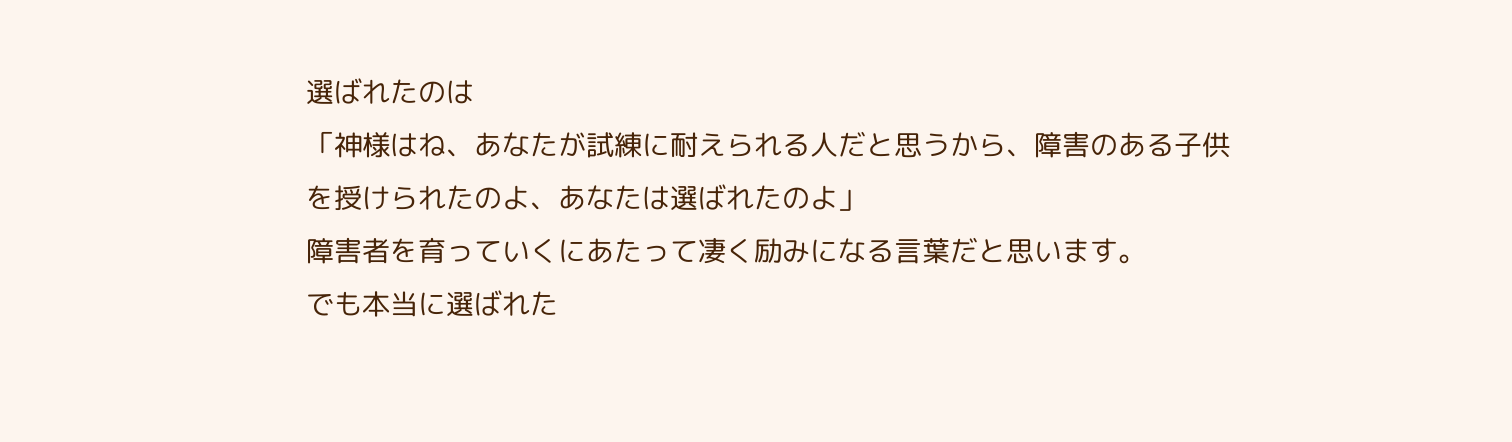選ばれたのは
「神様はね、あなたが試練に耐えられる人だと思うから、障害のある子供を授けられたのよ、あなたは選ばれたのよ」
障害者を育っていくにあたって凄く励みになる言葉だと思います。
でも本当に選ばれた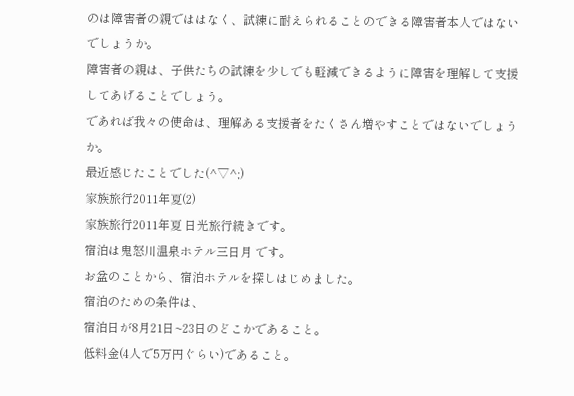のは障害者の親でははなく、試練に耐えられることのできる障害者本人ではないでしょうか。
障害者の親は、子供たちの試練を少しでも軽減できるように障害を理解して支援してあげることでしょう。
であれば我々の使命は、理解ある支援者をたくさん増やすことではないでしょうか。
最近感じたことでした(^▽^;)
家族旅行2011年夏(2)
家族旅行2011年夏 日光旅行続きです。
宿泊は鬼怒川温泉ホテル三日月 です。
お盆のことから、宿泊ホテルを探しはじめました。
宿泊のための条件は、
宿泊日が8月21日~23日のどこかであること。
低料金(4人で5万円ぐらい)であること。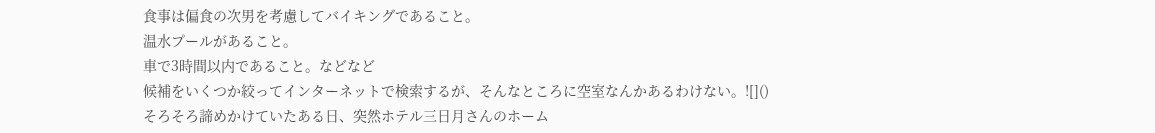食事は偏食の次男を考慮してバイキングであること。
温水プールがあること。
車で3時間以内であること。などなど
候補をいくつか絞ってインターネットで検索するが、そんなところに空室なんかあるわけない。![]()
そろそろ諦めかけていたある日、突然ホテル三日月さんのホーム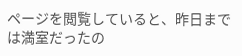ページを閲覧していると、昨日までは満室だったの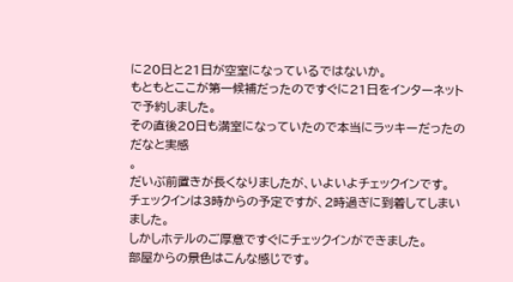に20日と21日が空室になっているではないか。
もともとここが第一候補だったのですぐに21日をインターネットで予約しました。
その直後20日も満室になっていたので本当にラッキーだったのだなと実感
。
だいぶ前置きが長くなりましたが、いよいよチェックインです。
チェックインは3時からの予定ですが、2時過ぎに到着してしまいました。
しかしホテルのご厚意ですぐにチェックインができました。
部屋からの景色はこんな感じです。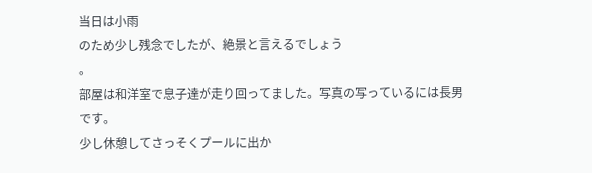当日は小雨
のため少し残念でしたが、絶景と言えるでしょう
。
部屋は和洋室で息子達が走り回ってました。写真の写っているには長男です。
少し休憩してさっそくプールに出か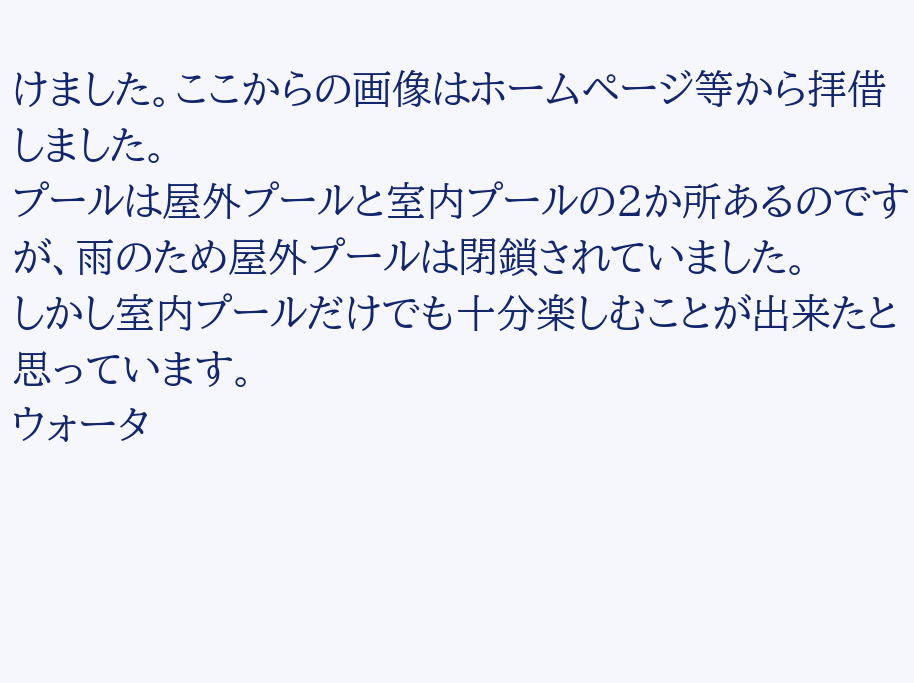けました。ここからの画像はホームページ等から拝借しました。
プールは屋外プールと室内プールの2か所あるのですが、雨のため屋外プールは閉鎖されていました。
しかし室内プールだけでも十分楽しむことが出来たと思っています。
ウォータ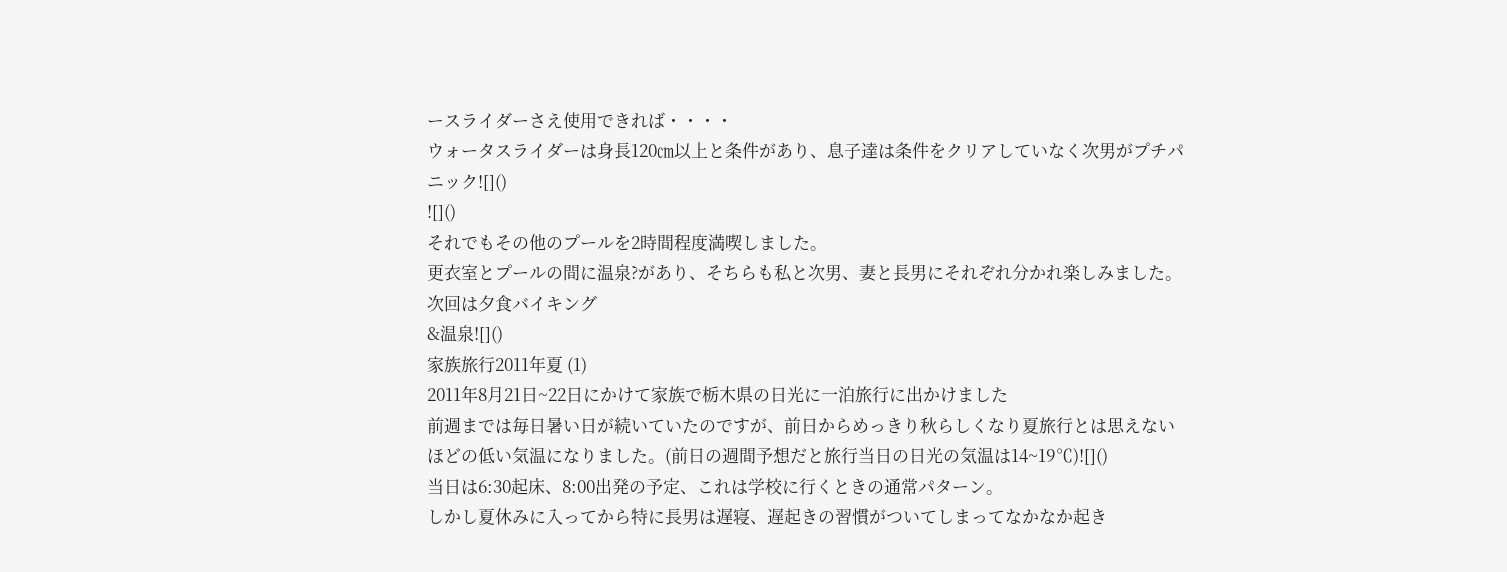ースライダーさえ使用できれば・・・・
ウォータスライダーは身長120㎝以上と条件があり、息子達は条件をクリアしていなく次男がプチパニック![]()
![]()
それでもその他のプールを2時間程度満喫しました。
更衣室とプールの間に温泉?があり、そちらも私と次男、妻と長男にそれぞれ分かれ楽しみました。
次回は夕食バイキング
&温泉![]()
家族旅行2011年夏 (1)
2011年8月21日~22日にかけて家族で栃木県の日光に一泊旅行に出かけました
前週までは毎日暑い日が続いていたのですが、前日からめっきり秋らしくなり夏旅行とは思えないほどの低い気温になりました。(前日の週間予想だと旅行当日の日光の気温は14~19℃)![]()
当日は6:30起床、8:00出発の予定、これは学校に行くときの通常パターン。
しかし夏休みに入ってから特に長男は遅寝、遅起きの習慣がついてしまってなかなか起き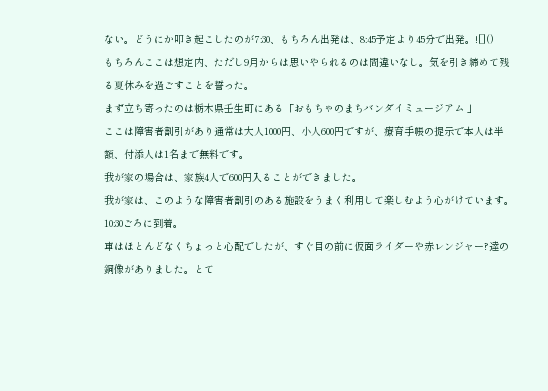ない。どうにか叩き起こしたのが7:30、もちろん出発は、8:45予定より45分で出発。![]()
もちろんここは想定内、ただし9月からは思いやられるのは間違いなし。気を引き締めて残る夏休みを過ごすことを誓った。
まず立ち寄ったのは栃木県壬生町にある「おもちゃのまちバンダイミュージアム 」
ここは障害者割引があり通常は大人1000円、小人600円ですが、療育手帳の提示で本人は半額、付添人は1名まで無料です。
我が家の場合は、家族4人で600円入ることができました。
我が家は、このような障害者割引のある施設をうまく利用して楽しむよう心がけています。
10:30ごろに到着。
車はほとんどなくちょっと心配でしたが、すぐ目の前に仮面ライダーや赤レンジャー?達の銅像がありました。とて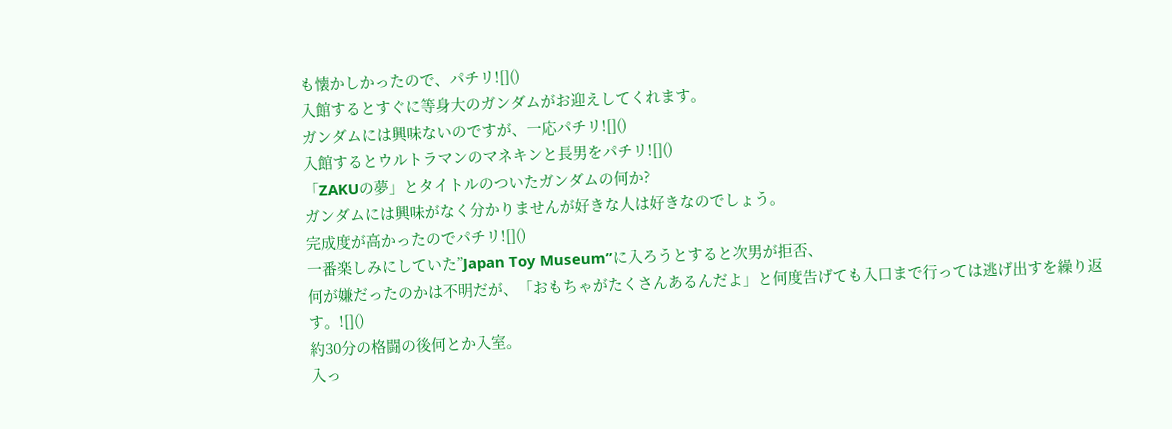も懐かしかったので、パチリ![]()
入館するとすぐに等身大のガンダムがお迎えしてくれます。
ガンダムには興味ないのですが、一応パチリ![]()
入館するとウルトラマンのマネキンと長男をパチリ![]()
「ZAKUの夢」とタイトルのついたガンダムの何か?
ガンダムには興味がなく分かりませんが好きな人は好きなのでしょう。
完成度が高かったのでパチリ![]()
一番楽しみにしていた”Japan Toy Museum”に入ろうとすると次男が拒否、
何が嫌だったのかは不明だが、「おもちゃがたくさんあるんだよ」と何度告げても入口まで行っては逃げ出すを繰り返す。![]()
約30分の格闘の後何とか入室。
入っ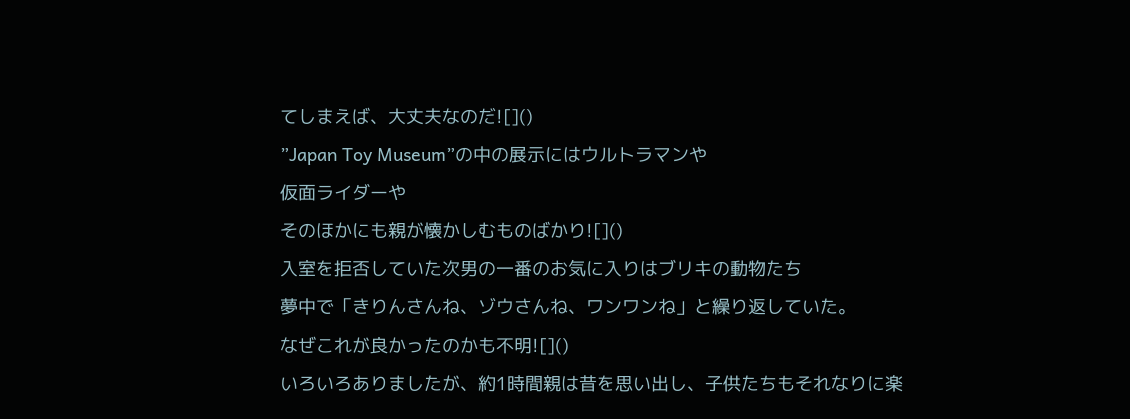てしまえば、大丈夫なのだ![]()
”Japan Toy Museum”の中の展示にはウルトラマンや
仮面ライダーや
そのほかにも親が懐かしむものばかり![]()
入室を拒否していた次男の一番のお気に入りはブリキの動物たち
夢中で「きりんさんね、ゾウさんね、ワンワンね」と繰り返していた。
なぜこれが良かったのかも不明![]()
いろいろありましたが、約1時間親は昔を思い出し、子供たちもそれなりに楽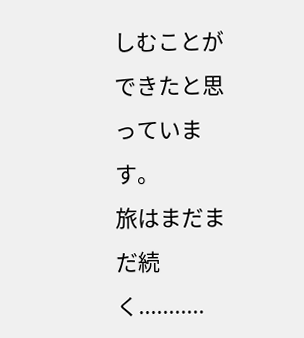しむことができたと思っています。
旅はまだまだ続く...........